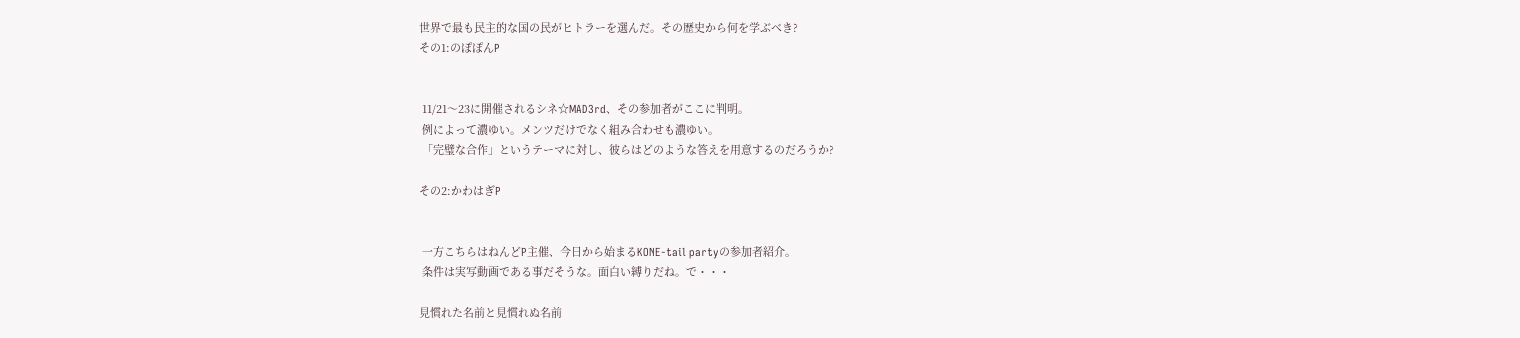世界で最も民主的な国の民がヒトラーを選んだ。その歴史から何を学ぶべき?
その1:のぽぽんP


 11/21〜23に開催されるシネ☆MAD3rd、その参加者がここに判明。
 例によって濃ゆい。メンツだけでなく組み合わせも濃ゆい。
 「完璧な合作」というテーマに対し、彼らはどのような答えを用意するのだろうか?

その2:かわはぎP


 一方こちらはねんどP主催、今日から始まるKONE-tail partyの参加者紹介。
 条件は実写動画である事だそうな。面白い縛りだね。で・・・

見慣れた名前と見慣れぬ名前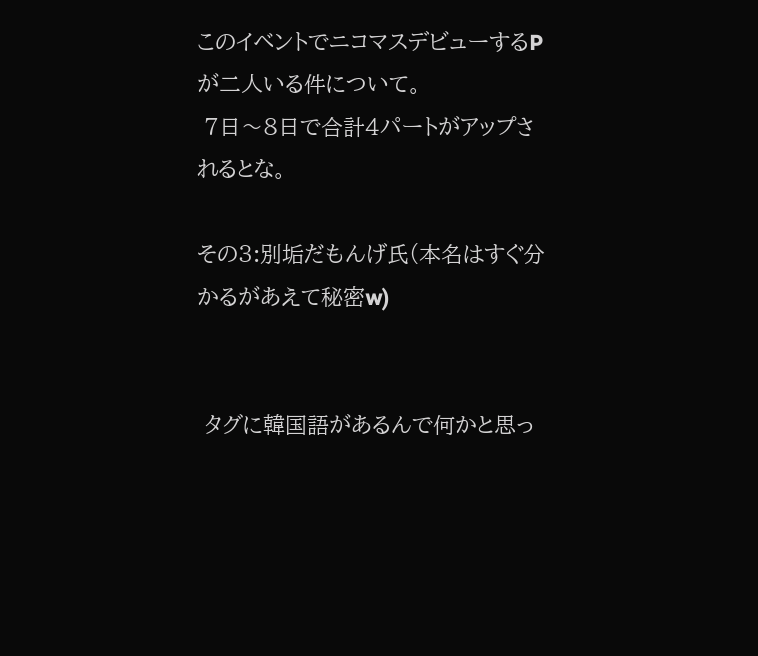このイベントでニコマスデビューするPが二人いる件について。
 7日〜8日で合計4パートがアップされるとな。

その3:別垢だもんげ氏(本名はすぐ分かるがあえて秘密w)


 タグに韓国語があるんで何かと思っ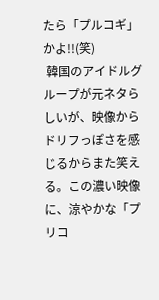たら「プルコギ」かよ!!(笑)
 韓国のアイドルグループが元ネタらしいが、映像からドリフっぽさを感じるからまた笑える。この濃い映像に、涼やかな「プリコ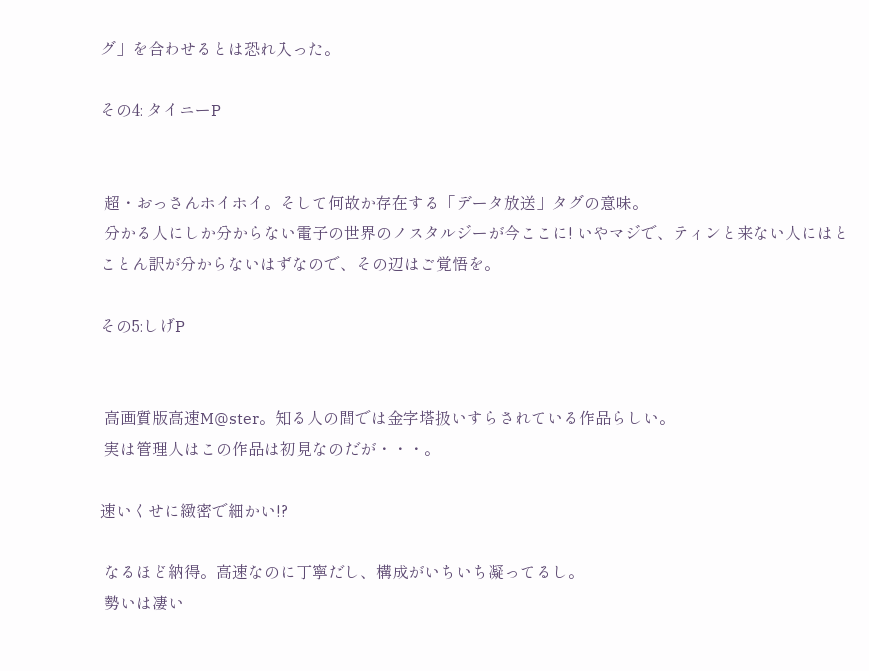グ」を合わせるとは恐れ入った。

その4: タイニーP


 超・おっさんホイホイ。そして何故か存在する「データ放送」タグの意味。
 分かる人にしか分からない電子の世界のノスタルジーが今ここに! いやマジで、ティンと来ない人にはとことん訳が分からないはずなので、その辺はご覚悟を。

その5:しげP


 高画質版高速M@ster。知る人の間では金字塔扱いすらされている作品らしい。
 実は管理人はこの作品は初見なのだが・・・。

速いくせに緻密で細かい!?

 なるほど納得。高速なのに丁寧だし、構成がいちいち凝ってるし。
 勢いは凄い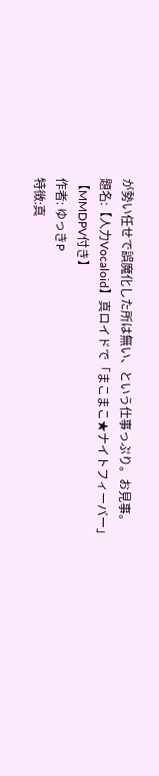が勢い任せで誤魔化した所は無い、という仕事っぷり。お見事。
題名:【人力Vocaloid】真ロイドで「まこまこ★ナイトフィーバー」【MMDPV付き】
作者: ゆっきP
特徴:真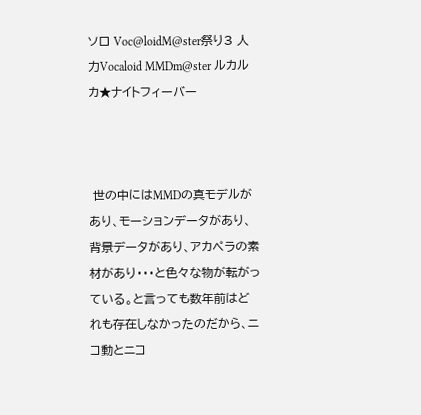ソロ Voc@loidM@ster祭り3 人力Vocaloid MMDm@ster ルカルカ★ナイトフィーバー



 世の中にはMMDの真モデルがあり、モーションデータがあり、背景データがあり、アカペラの素材があり・・・と色々な物が転がっている。と言っても数年前はどれも存在しなかったのだから、ニコ動とニコ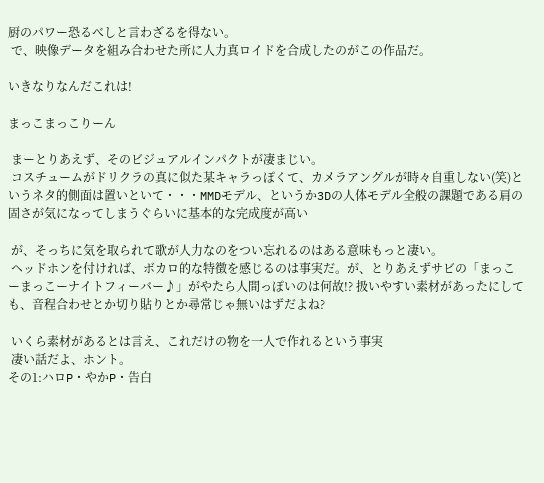厨のパワー恐るべしと言わざるを得ない。
 で、映像データを組み合わせた所に人力真ロイドを合成したのがこの作品だ。

いきなりなんだこれは!

まっこまっこりーん

 まーとりあえず、そのビジュアルインパクトが凄まじい。
 コスチュームがドリクラの真に似た某キャラっぽくて、カメラアングルが時々自重しない(笑)というネタ的側面は置いといて・・・MMDモデル、というか3Dの人体モデル全般の課題である肩の固さが気になってしまうぐらいに基本的な完成度が高い

 が、そっちに気を取られて歌が人力なのをつい忘れるのはある意味もっと凄い。
 ヘッドホンを付ければ、ボカロ的な特徴を感じるのは事実だ。が、とりあえずサビの「まっこーまっこーナイトフィーバー♪」がやたら人間っぽいのは何故!? 扱いやすい素材があったにしても、音程合わせとか切り貼りとか尋常じゃ無いはずだよね?

 いくら素材があるとは言え、これだけの物を一人で作れるという事実
 凄い話だよ、ホント。
その1:ハロP・やかP・告白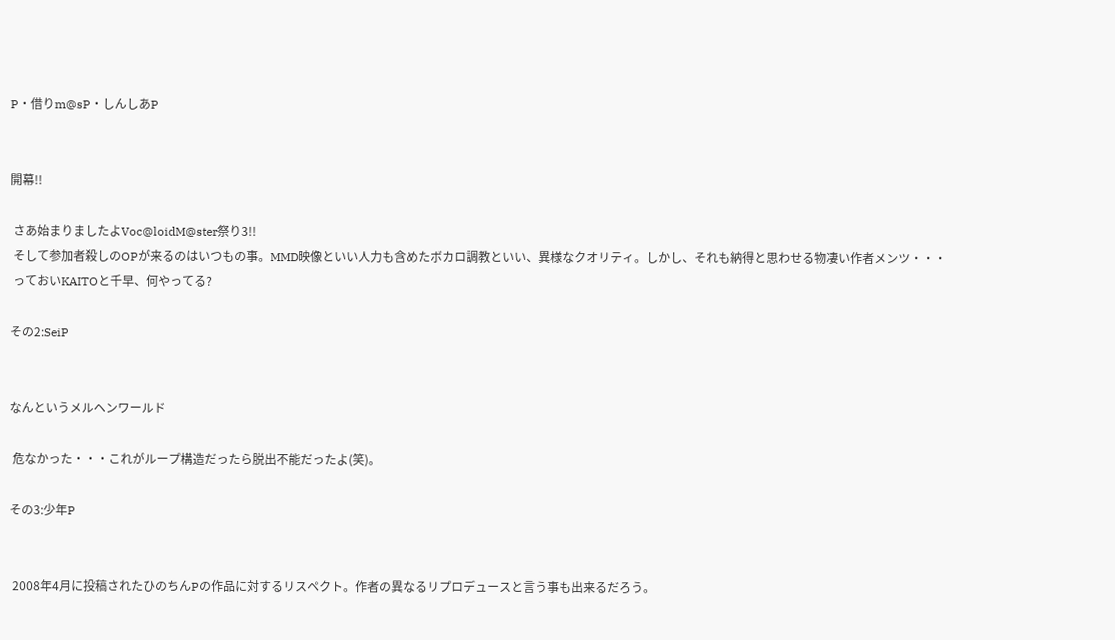P・借りm@sP・しんしあP


開幕!!

 さあ始まりましたよVoc@loidM@ster祭り3!!
 そして参加者殺しのOPが来るのはいつもの事。MMD映像といい人力も含めたボカロ調教といい、異様なクオリティ。しかし、それも納得と思わせる物凄い作者メンツ・・・
 っておいKAITOと千早、何やってる?

その2:SeiP


なんというメルヘンワールド

 危なかった・・・これがループ構造だったら脱出不能だったよ(笑)。

その3:少年P


 2008年4月に投稿されたひのちんPの作品に対するリスペクト。作者の異なるリプロデュースと言う事も出来るだろう。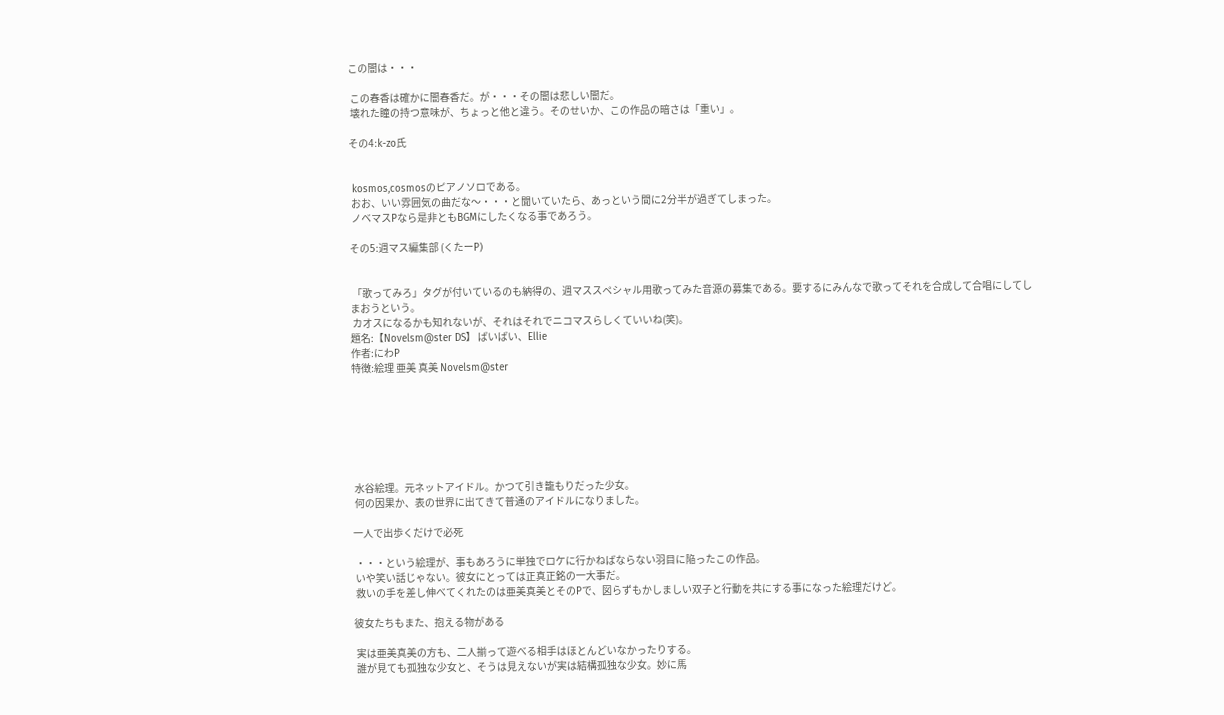この闇は・・・

 この春香は確かに闇春香だ。が・・・その闇は悲しい闇だ。
 壊れた瞳の持つ意味が、ちょっと他と違う。そのせいか、この作品の暗さは「重い」。

その4:k-zo氏


 kosmos,cosmosのピアノソロである。
 おお、いい雰囲気の曲だな〜・・・と聞いていたら、あっという間に2分半が過ぎてしまった。
 ノベマスPなら是非ともBGMにしたくなる事であろう。

その5:週マス編集部 (くたーP)


 「歌ってみろ」タグが付いているのも納得の、週マススペシャル用歌ってみた音源の募集である。要するにみんなで歌ってそれを合成して合唱にしてしまおうという。
 カオスになるかも知れないが、それはそれでニコマスらしくていいね(笑)。
題名:【Novelsm@ster DS】 ばいばい、Ellie
作者:にわP
特徴:絵理 亜美 真美 Novelsm@ster







 水谷絵理。元ネットアイドル。かつて引き籠もりだった少女。
 何の因果か、表の世界に出てきて普通のアイドルになりました。

一人で出歩くだけで必死

 ・・・という絵理が、事もあろうに単独でロケに行かねばならない羽目に陥ったこの作品。
 いや笑い話じゃない。彼女にとっては正真正銘の一大事だ。
 救いの手を差し伸べてくれたのは亜美真美とそのPで、図らずもかしましい双子と行動を共にする事になった絵理だけど。

彼女たちもまた、抱える物がある

 実は亜美真美の方も、二人揃って遊べる相手はほとんどいなかったりする。
 誰が見ても孤独な少女と、そうは見えないが実は結構孤独な少女。妙に馬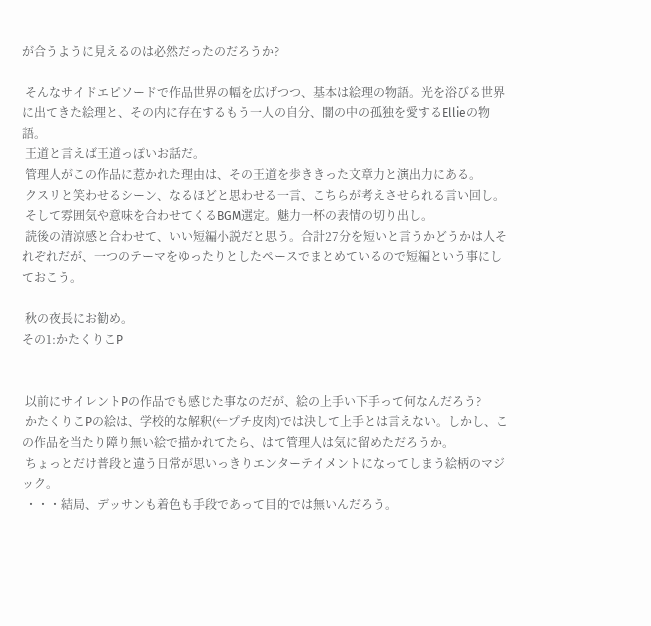が合うように見えるのは必然だったのだろうか?

 そんなサイドエピソードで作品世界の幅を広げつつ、基本は絵理の物語。光を浴びる世界に出てきた絵理と、その内に存在するもう一人の自分、闇の中の孤独を愛するEllieの物語。
 王道と言えば王道っぽいお話だ。
 管理人がこの作品に惹かれた理由は、その王道を歩ききった文章力と演出力にある。
 クスリと笑わせるシーン、なるほどと思わせる一言、こちらが考えさせられる言い回し。
 そして雰囲気や意味を合わせてくるBGM選定。魅力一杯の表情の切り出し。
 読後の清涼感と合わせて、いい短編小説だと思う。合計27分を短いと言うかどうかは人それぞれだが、一つのテーマをゆったりとしたペースでまとめているので短編という事にしておこう。

 秋の夜長にお勧め。
その1:かたくりこP


 以前にサイレントPの作品でも感じた事なのだが、絵の上手い下手って何なんだろう?
 かたくりこPの絵は、学校的な解釈(←プチ皮肉)では決して上手とは言えない。しかし、この作品を当たり障り無い絵で描かれてたら、はて管理人は気に留めただろうか。
 ちょっとだけ普段と違う日常が思いっきりエンターテイメントになってしまう絵柄のマジック。
 ・・・結局、デッサンも着色も手段であって目的では無いんだろう。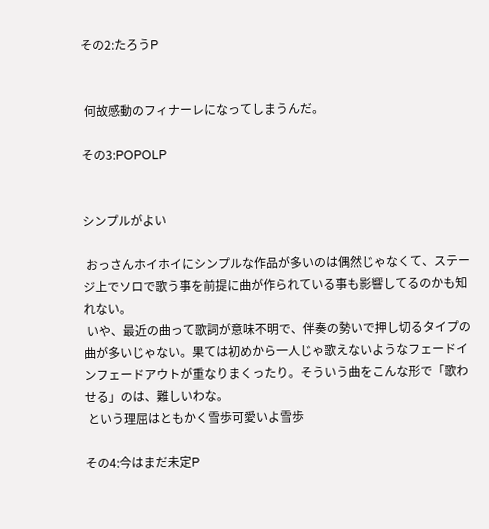その2:たろうP


 何故感動のフィナーレになってしまうんだ。

その3:POPOLP


シンプルがよい

 おっさんホイホイにシンプルな作品が多いのは偶然じゃなくて、ステージ上でソロで歌う事を前提に曲が作られている事も影響してるのかも知れない。
 いや、最近の曲って歌詞が意味不明で、伴奏の勢いで押し切るタイプの曲が多いじゃない。果ては初めから一人じゃ歌えないようなフェードインフェードアウトが重なりまくったり。そういう曲をこんな形で「歌わせる」のは、難しいわな。
 という理屈はともかく雪歩可愛いよ雪歩

その4:今はまだ未定P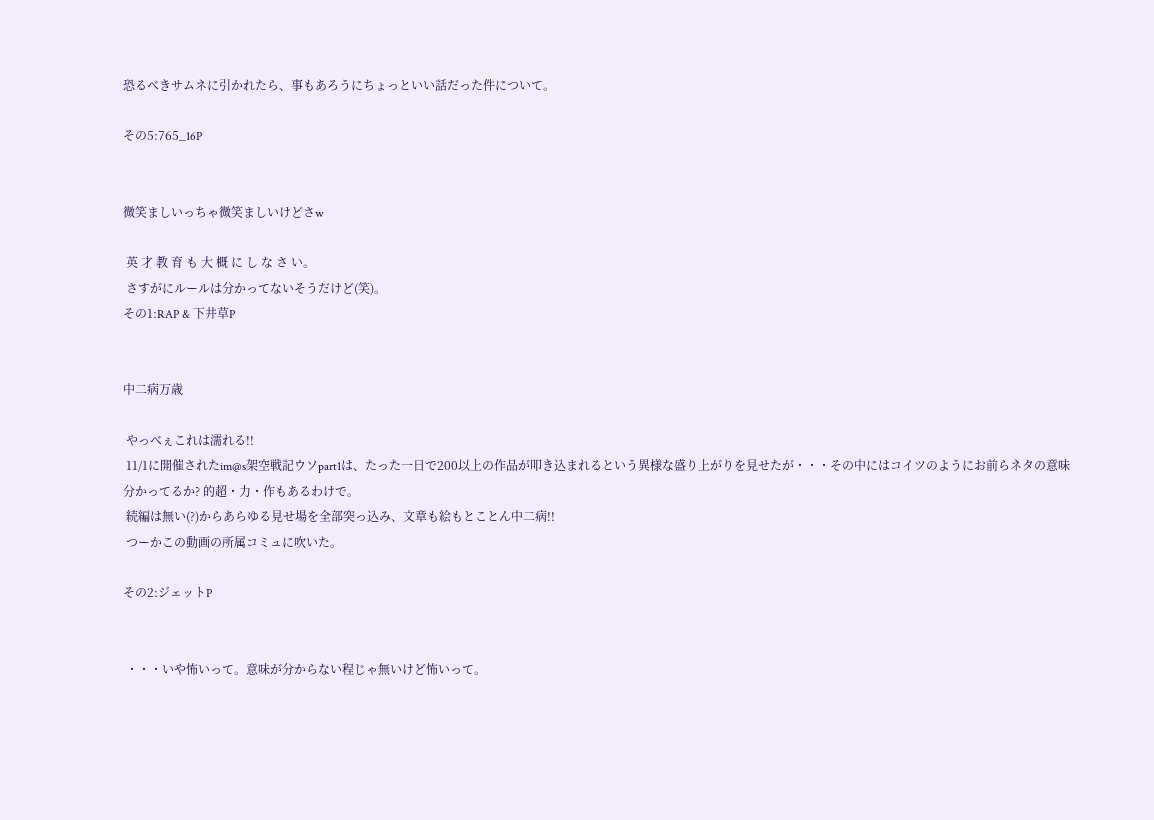恐るべきサムネに引かれたら、事もあろうにちょっといい話だった件について。

その5:765_16P


微笑ましいっちゃ微笑ましいけどさw

 英 才 教 育 も 大 概 に し な さ い。
 さすがにルールは分かってないそうだけど(笑)。
その1:RAP & 下井草P


中二病万歳

 やっべぇこれは濡れる!!
 11/1に開催されたim@s架空戦記ウソpart1は、たった一日で200以上の作品が叩き込まれるという異様な盛り上がりを見せたが・・・その中にはコイツのようにお前らネタの意味分かってるか? 的超・力・作もあるわけで。
 続編は無い(?)からあらゆる見せ場を全部突っ込み、文章も絵もとことん中二病!!
 つーかこの動画の所属コミュに吹いた。

その2:ジェットP


 ・・・いや怖いって。意味が分からない程じゃ無いけど怖いって。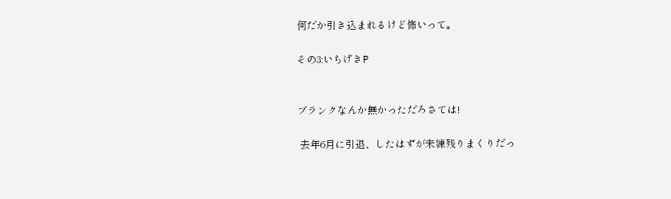何だか引き込まれるけど怖いって。

その3:いちげきP


ブランクなんか無かっただろさては!

 去年6月に引退、したはずが未練残りまくりだっ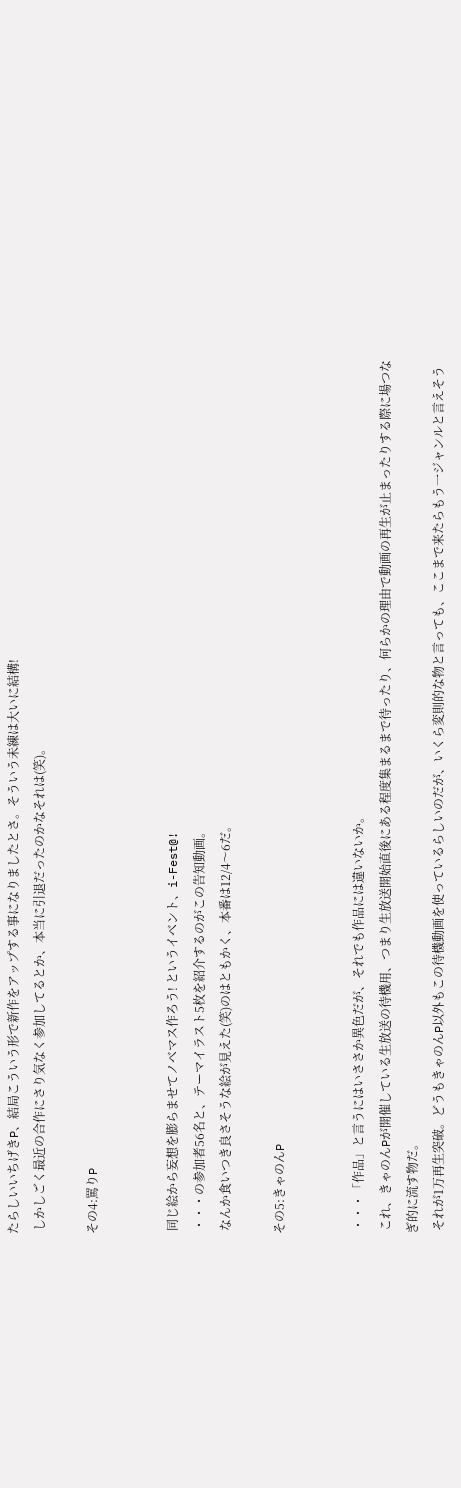たらしいいちげきP、結局こういう形で新作をアップする事になりましたとさ。そういう未練は大いに結構!
 しかしごく最近の合作にさり気なく参加してるとか、本当に引退だったのかなそれは(笑)。

その4:罵りP


 同じ絵から妄想を膨らませてノベマス作ろう! というイベント、i-Fest@!
 ・・・の参加者56名と、テーマイラスト5枚を紹介するのがこの告知動画。
 なんか食いつき良さそうな絵が見えた(笑)のはともかく、本番は12/4〜6だ。

その5:きゃのんP


 ・・・「作品」と言うにはいささか異色だが、それでも作品には違いないか。
 これ、きゃのんPが開催している生放送の待機用、つまり生放送開始直後にある程度集まるまで待ったり、何らかの理由で動画の再生が止まったりする際に場つなぎ的に流す物だ。
 それが1万再生突破。どうもきゃのんP以外もこの待機動画を使っているらしいのだが、いくら変則的な物と言っても、ここまで来たらもう一ジャンルと言えそう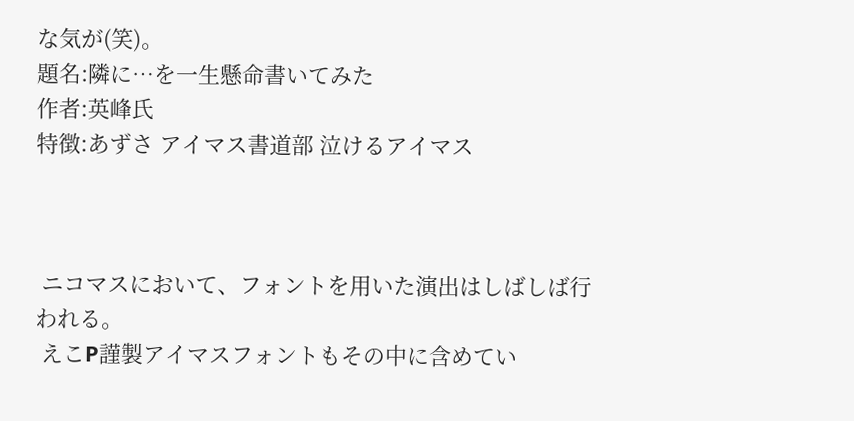な気が(笑)。
題名:隣に…を一生懸命書いてみた
作者:英峰氏
特徴:あずさ アイマス書道部 泣けるアイマス



 ニコマスにおいて、フォントを用いた演出はしばしば行われる。
 えこP謹製アイマスフォントもその中に含めてい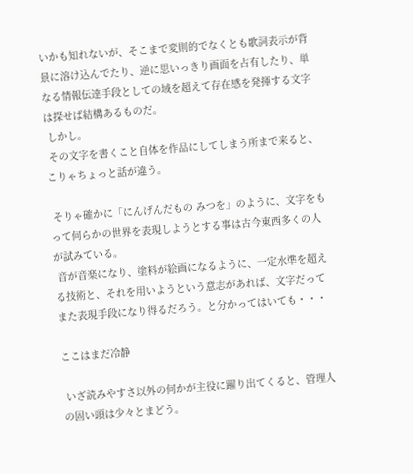いかも知れないが、そこまで変則的でなくとも歌詞表示が背景に溶け込んでたり、逆に思いっきり画面を占有したり、単なる情報伝達手段としての域を超えて存在感を発揮する文字は探せば結構あるものだ。
 しかし。
 その文字を書くこと自体を作品にしてしまう所まで来ると、こりゃちょっと話が違う。

 そりゃ確かに「にんげんだもの みつを」のように、文字をもって何らかの世界を表現しようとする事は古今東西多くの人が試みている。
 音が音楽になり、塗料が絵画になるように、一定水準を超える技術と、それを用いようという意志があれば、文字だってまた表現手段になり得るだろう。と分かってはいても・・・

ここはまだ冷静

 いざ読みやすさ以外の何かが主役に躍り出てくると、管理人の固い頭は少々とまどう。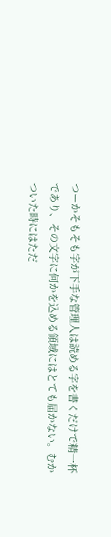つーかそもそも字が下手な管理人は読める字を書くだけで精一杯であり、その文字に何かを込める領域にはとても届かない。むかついた時にはただ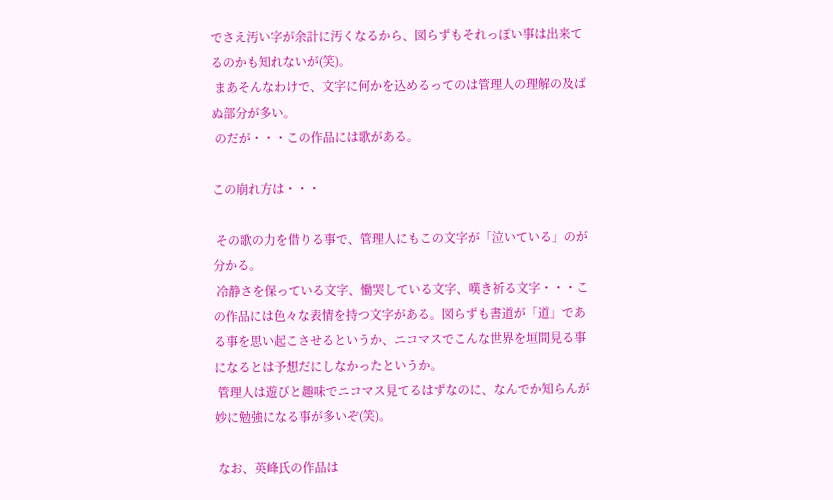でさえ汚い字が余計に汚くなるから、図らずもそれっぽい事は出来てるのかも知れないが(笑)。
 まあそんなわけで、文字に何かを込めるってのは管理人の理解の及ばぬ部分が多い。
 のだが・・・この作品には歌がある。

この崩れ方は・・・

 その歌の力を借りる事で、管理人にもこの文字が「泣いている」のが分かる。
 冷静さを保っている文字、慟哭している文字、嘆き祈る文字・・・この作品には色々な表情を持つ文字がある。図らずも書道が「道」である事を思い起こさせるというか、ニコマスでこんな世界を垣間見る事になるとは予想だにしなかったというか。
 管理人は遊びと趣味でニコマス見てるはずなのに、なんでか知らんが妙に勉強になる事が多いぞ(笑)。

 なお、英峰氏の作品は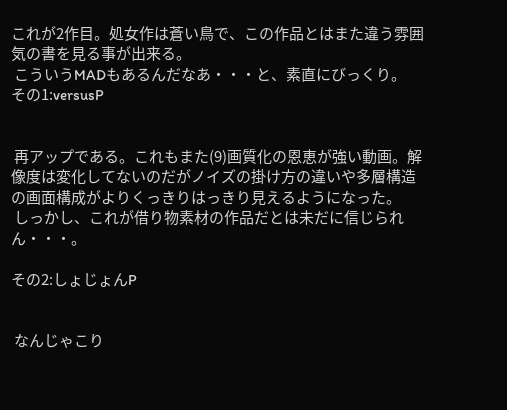これが2作目。処女作は蒼い鳥で、この作品とはまた違う雰囲気の書を見る事が出来る。
 こういうMADもあるんだなあ・・・と、素直にびっくり。
その1:versusP


 再アップである。これもまた(9)画質化の恩恵が強い動画。解像度は変化してないのだがノイズの掛け方の違いや多層構造の画面構成がよりくっきりはっきり見えるようになった。
 しっかし、これが借り物素材の作品だとは未だに信じられん・・・。

その2:しょじょんP


 なんじゃこり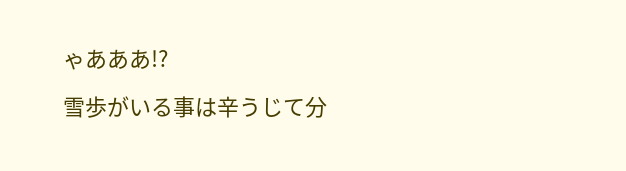ゃあああ!?

雪歩がいる事は辛うじて分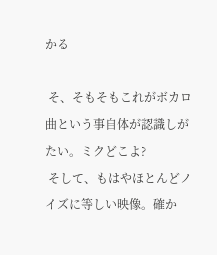かる

 そ、そもそもこれがボカロ曲という事自体が認識しがたい。ミクどこよ?
 そして、もはやほとんどノイズに等しい映像。確か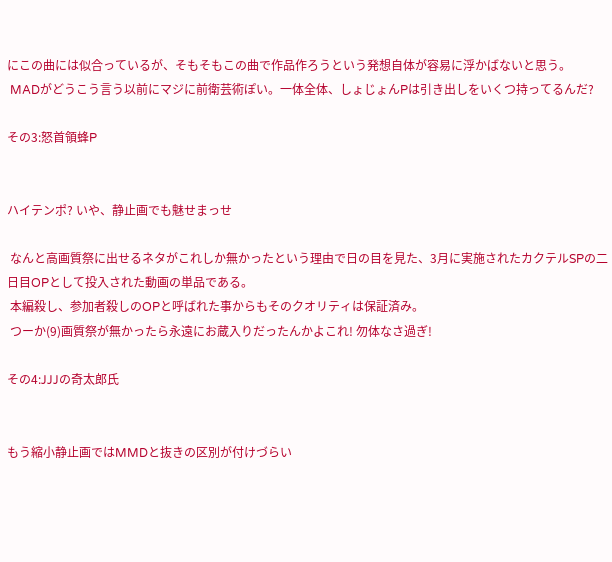にこの曲には似合っているが、そもそもこの曲で作品作ろうという発想自体が容易に浮かばないと思う。
 MADがどうこう言う以前にマジに前衛芸術ぽい。一体全体、しょじょんPは引き出しをいくつ持ってるんだ?

その3:怒首領蜂P


ハイテンポ? いや、静止画でも魅せまっせ

 なんと高画質祭に出せるネタがこれしか無かったという理由で日の目を見た、3月に実施されたカクテルSPの二日目OPとして投入された動画の単品である。
 本編殺し、参加者殺しのOPと呼ばれた事からもそのクオリティは保証済み。
 つーか(9)画質祭が無かったら永遠にお蔵入りだったんかよこれ! 勿体なさ過ぎ!

その4:JJJの奇太郎氏


もう縮小静止画ではMMDと抜きの区別が付けづらい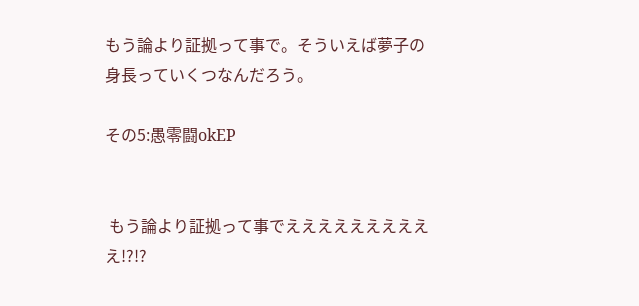もう論より証拠って事で。そういえば夢子の身長っていくつなんだろう。

その5:愚零闘okEP


 もう論より証拠って事でええええええええええ!?!?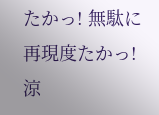たかっ! 無駄に再現度たかっ! 涼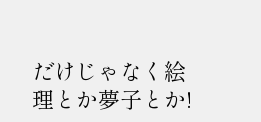だけじゃなく絵理とか夢子とか!